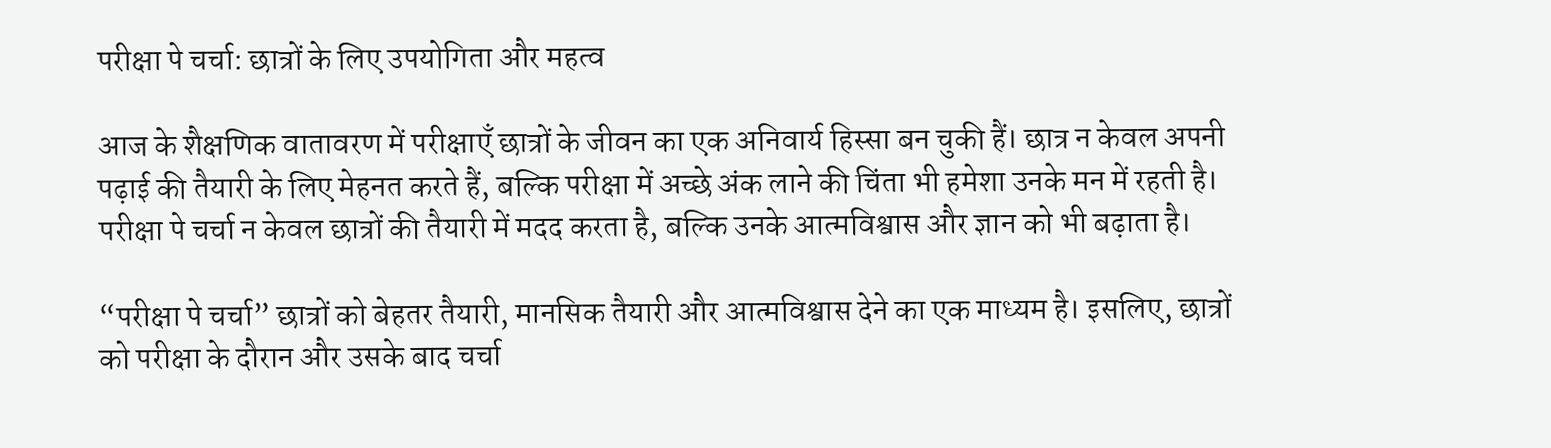परीक्षा पे चर्चा: छात्रों के लिए उपयोगिता और महत्व

आज के शैक्षणिक वातावरण में परीक्षाएँ छात्रों के जीवन का एक अनिवार्य हिस्सा बन चुकी हैं। छात्र न केवल अपनी पढ़ाई की तैयारी के लिए मेहनत करते हैं, बल्कि परीक्षा में अच्छे अंक लाने की चिंता भी हमेशा उनके मन में रहती है। परीक्षा पे चर्चा न केवल छात्रों की तैयारी में मदद करता है, बल्कि उनके आत्मविश्वास और ज्ञान को भी बढ़ाता है।

“परीक्षा पे चर्चा” छात्रों को बेहतर तैयारी, मानसिक तैयारी और आत्मविश्वास देने का एक माध्यम है। इसलिए, छात्रों को परीक्षा के दौरान और उसके बाद चर्चा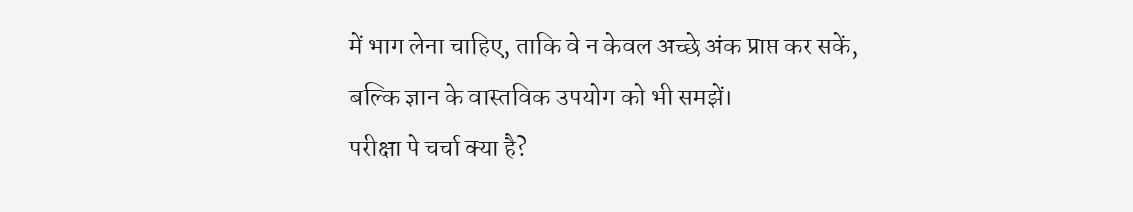में भाग लेना चाहिए, ताकि वे न केवल अच्छे अंक प्राप्त कर सकें, बल्कि ज्ञान के वास्तविक उपयोग को भी समझें।
परीक्षा पे चर्चा क्या है?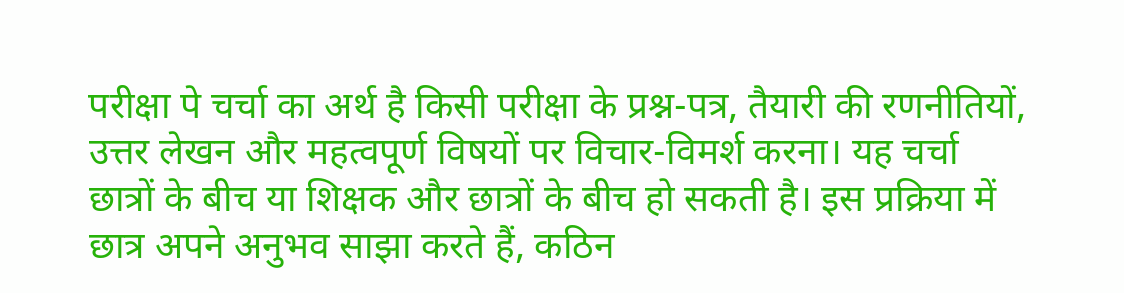परीक्षा पे चर्चा का अर्थ है किसी परीक्षा के प्रश्न-पत्र, तैयारी की रणनीतियों, उत्तर लेखन और महत्वपूर्ण विषयों पर विचार-विमर्श करना। यह चर्चा छात्रों के बीच या शिक्षक और छात्रों के बीच हो सकती है। इस प्रक्रिया में छात्र अपने अनुभव साझा करते हैं, कठिन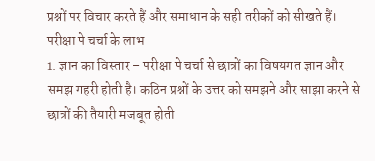प्रश्नों पर विचार करते हैं और समाधान के सही तरीकों को सीखते हैं।
परीक्षा पे चर्चा के लाभ
1. ज्ञान का विस्तार – परीक्षा पे चर्चा से छात्रों का विषयगत ज्ञान और समझ गहरी होती है। कठिन प्रश्नों के उत्तर को समझने और साझा करने से छात्रों की तैयारी मजबूत होती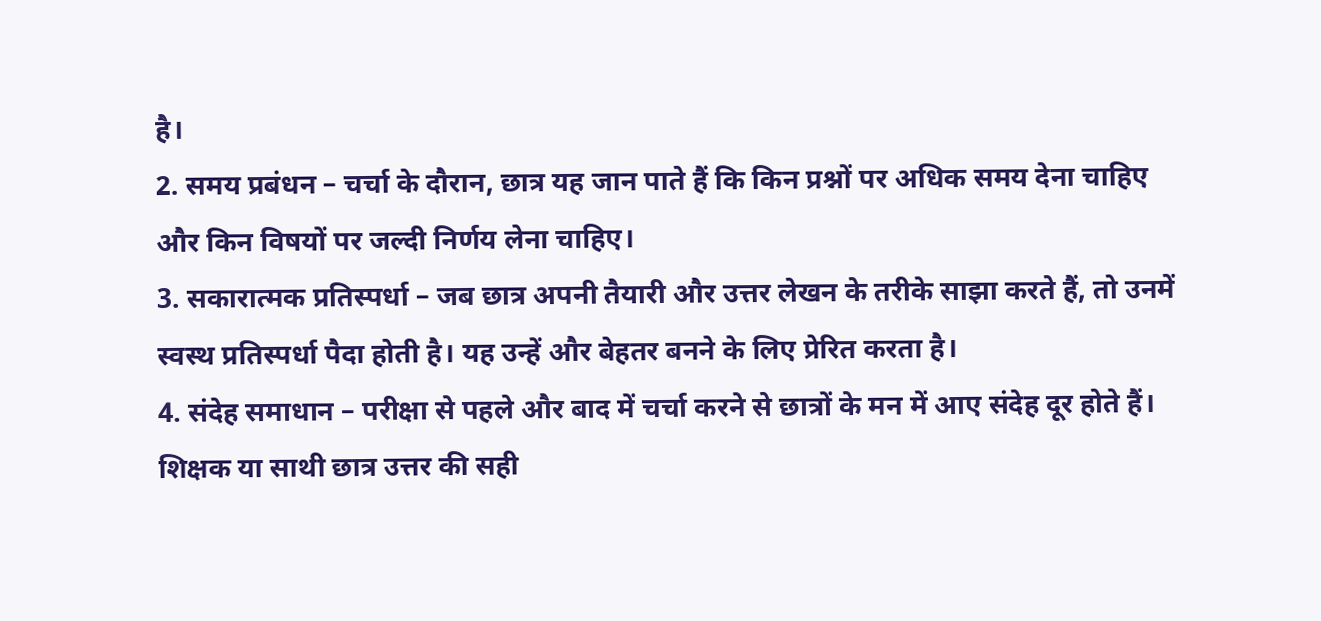है।
2. समय प्रबंधन – चर्चा के दौरान, छात्र यह जान पाते हैं कि किन प्रश्नों पर अधिक समय देना चाहिए और किन विषयों पर जल्दी निर्णय लेना चाहिए।
3. सकारात्मक प्रतिस्पर्धा – जब छात्र अपनी तैयारी और उत्तर लेखन के तरीके साझा करते हैं, तो उनमें स्वस्थ प्रतिस्पर्धा पैदा होती है। यह उन्हें और बेहतर बनने के लिए प्रेरित करता है।
4. संदेह समाधान – परीक्षा से पहले और बाद में चर्चा करने से छात्रों के मन में आए संदेह दूर होते हैं। शिक्षक या साथी छात्र उत्तर की सही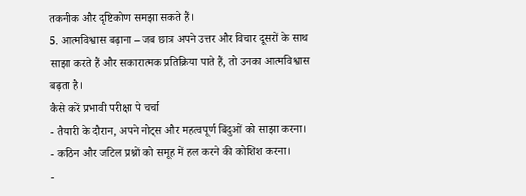तकनीक और दृष्टिकोण समझा सकते हैं।
5. आत्मविश्वास बढ़ाना – जब छात्र अपने उत्तर और विचार दूसरों के साथ साझा करते हैं और सकारात्मक प्रतिक्रिया पाते हैं, तो उनका आत्मविश्वास बढ़ता है।
कैसे करें प्रभावी परीक्षा पे चर्चा
- तैयारी के दौरान, अपने नोट्स और महत्वपूर्ण बिंदुओं को साझा करना।
- कठिन और जटिल प्रश्नों को समूह में हल करने की कोशिश करना।
-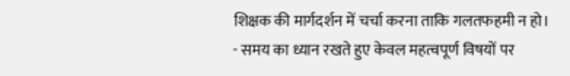शिक्षक की मार्गदर्शन में चर्चा करना ताकि गलतफहमी न हो।
- समय का ध्यान रखते हुए केवल महत्वपूर्ण विषयों पर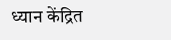ध्यान केंद्रित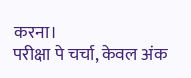करना।
परीक्षा पे चर्चा, केवल अंक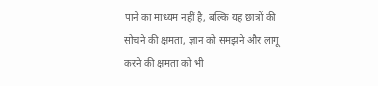पाने का माध्यम नहीं है, बल्कि यह छात्रों की सोचने की क्षमता, ज्ञान को समझने और लागू करने की क्षमता को भी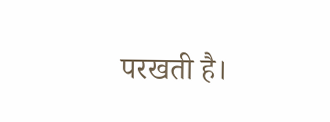परखती है।